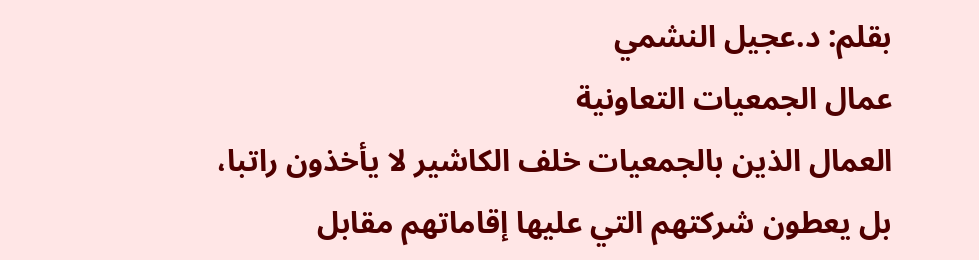بقلم: د.عجيل النشمي
عمال الجمعيات التعاونية
العمال الذين بالجمعيات خلف الكاشير لا يأخذون راتبا، بل يعطون شركتهم التي عليها إقاماتهم مقابل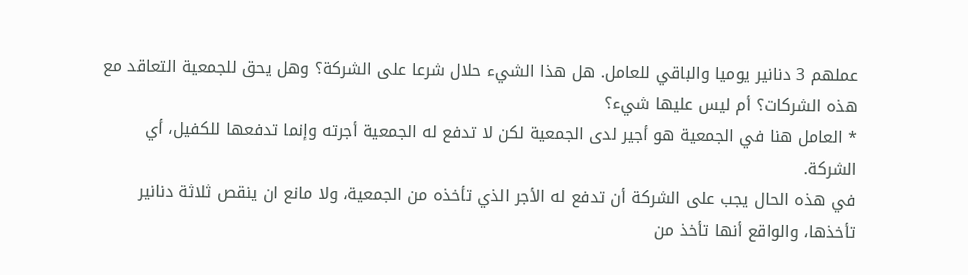عملهم 3 دنانير يوميا والباقي للعامل. هل هذا الشيء حلال شرعا على الشركة؟ وهل يحق للجمعية التعاقد مع هذه الشركات؟ أم ليس عليها شيء؟
٭ العامل هنا في الجمعية هو أجير لدى الجمعية لكن لا تدفع له الجمعية أجرته وإنما تدفعها للكفيل، أي الشركة.
في هذه الحال يجب على الشركة أن تدفع له الأجر الذي تأخذه من الجمعية، ولا مانع ان ينقص ثلاثة دنانير تأخذها، والواقع أنها تأخذ من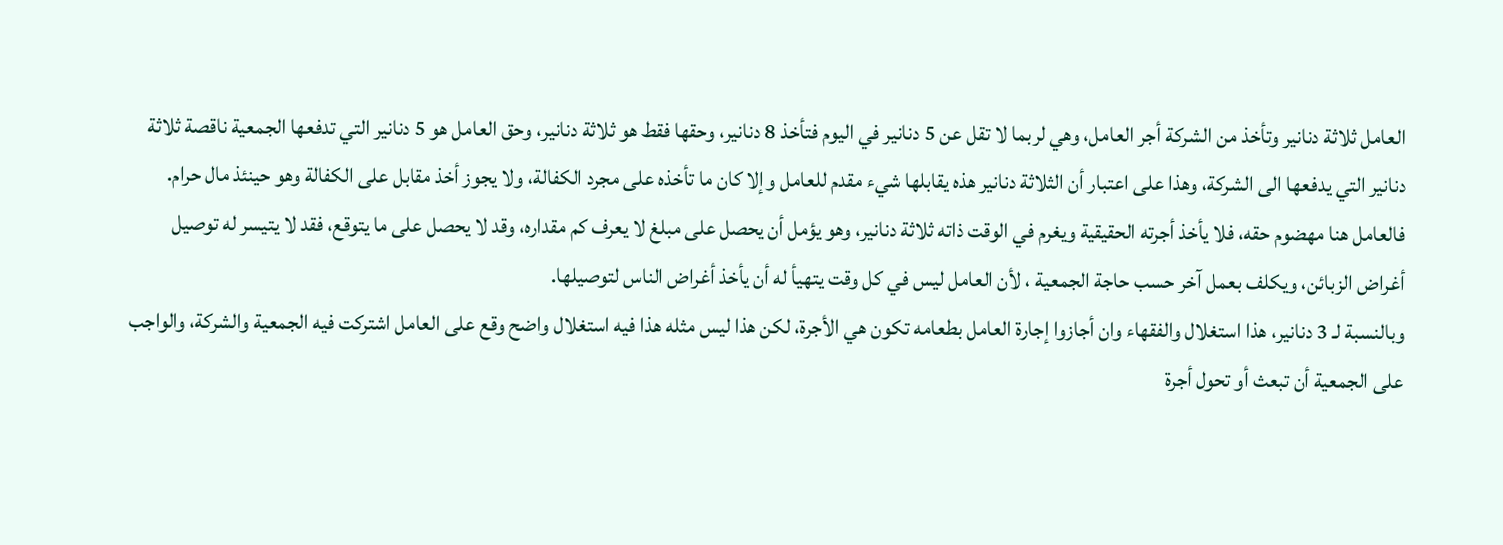العامل ثلاثة دنانير وتأخذ من الشركة أجر العامل، وهي لربما لا تقل عن 5 دنانير في اليوم فتأخذ 8 دنانير، وحقها فقط هو ثلاثة دنانير، وحق العامل هو 5 دنانير التي تدفعها الجمعية ناقصة ثلاثة دنانير التي يدفعها الى الشركة، وهذا على اعتبار أن الثلاثة دنانير هذه يقابلها شيء مقدم للعامل وإلا كان ما تأخذه على مجرد الكفالة، ولا يجوز أخذ مقابل على الكفالة وهو حينئذ مال حرام.
فالعامل هنا مهضوم حقه، فلا يأخذ أجرته الحقيقية ويغرم في الوقت ذاته ثلاثة دنانير، وهو يؤمل أن يحصل على مبلغ لا يعرف كم مقداره، وقد لا يحصل على ما يتوقع، فقد لا يتيسر له توصيل أغراض الزبائن، ويكلف بعمل آخر حسب حاجة الجمعية ، لأن العامل ليس في كل وقت يتهيأ له أن يأخذ أغراض الناس لتوصيلها.
وبالنسبة لـ 3 دنانير، هذا استغلال والفقهاء وان أجازوا إجارة العامل بطعامه تكون هي الأجرة، لكن هذا ليس مثله هذا فيه استغلال واضح وقع على العامل اشتركت فيه الجمعية والشركة، والواجب على الجمعية أن تبعث أو تحول أجرة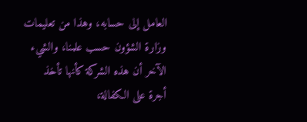العامل إلى حسابه، وهذا من تعليمات وزارة الشؤون حسب علمنا، والشيء الآخر أن هذه الشركة كأنها تأخذ أجرة على الكفالة،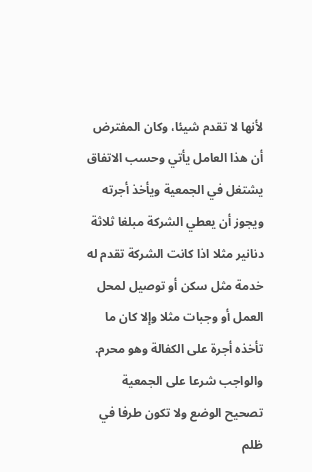لأنها لا تقدم شيئا، وكان المفترض أن هذا العامل يأتي وحسب الاتفاق يشتغل في الجمعية ويأخذ أجرته ويجوز أن يعطي الشركة مبلغا ثلاثة دنانير مثلا اذا كانت الشركة تقدم له خدمة مثل سكن أو توصيل لمحل العمل أو وجبات مثلا وإلا كان ما تأخذه أجرة على الكفالة وهو محرم.
والواجب شرعا على الجمعية تصحيح الوضع ولا تكون طرفا في ظلم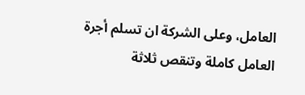العامل، وعلى الشركة ان تسلم أجرة العامل كاملة وتنقص ثلاثة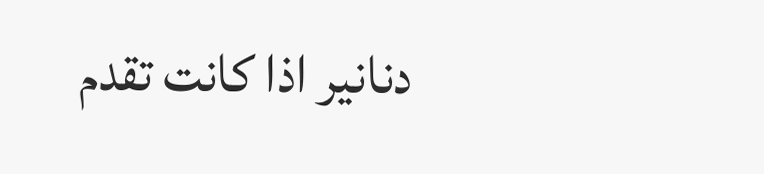دنانير اذا كانت تقدم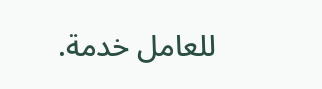للعامل خدمة.